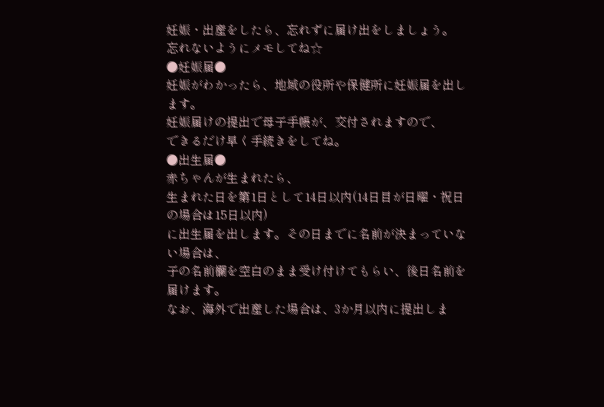妊娠・出産をしたら、忘れずに届け出をしましょう。
忘れないようにメモしてね☆
●妊娠届●
妊娠がわかったら、地域の役所や保健所に妊娠届を出します。
妊娠届けの提出で母子手帳が、交付されますので、
できるだけ早く手続きをしてね。
●出生届●
赤ちゃんが生まれたら、
生まれた日を第1日として14日以内(14日目が日曜・祝日の場合は15日以内)
に出生届を出します。その日までに名前が決まっていない場合は、
子の名前欄を空白のまま受け付けてもらい、後日名前を届けます。
なお、海外で出産した場合は、3か月以内に提出しま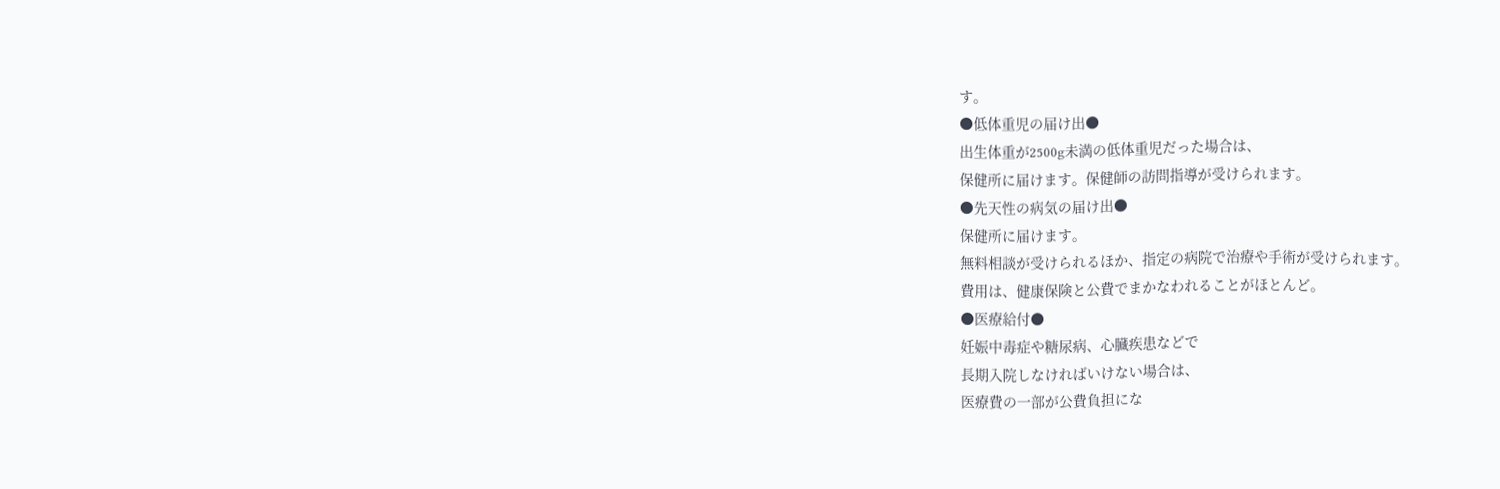す。
●低体重児の届け出●
出生体重が2500g未満の低体重児だった場合は、
保健所に届けます。保健師の訪問指導が受けられます。
●先天性の病気の届け出●
保健所に届けます。
無料相談が受けられるほか、指定の病院で治療や手術が受けられます。
費用は、健康保険と公費でまかなわれることがほとんど。
●医療給付●
妊娠中毒症や糖尿病、心臓疾患などで
長期入院しなければいけない場合は、
医療費の一部が公費負担にな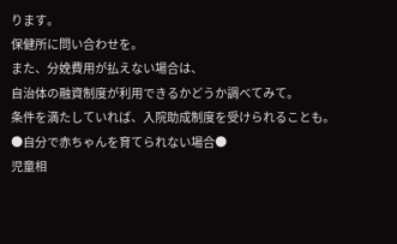ります。
保健所に問い合わせを。
また、分娩費用が払えない場合は、
自治体の融資制度が利用できるかどうか調べてみて。
条件を満たしていれば、入院助成制度を受けられることも。
●自分で赤ちゃんを育てられない場合●
児童相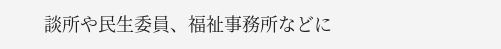談所や民生委員、福祉事務所などに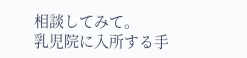相談してみて。
乳児院に入所する手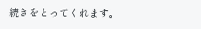続きをとってくれます。